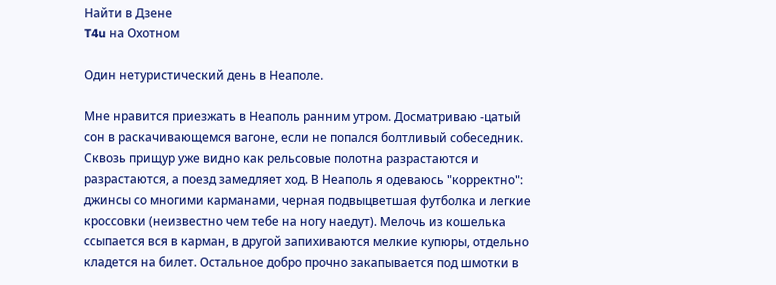Найти в Дзене
T4u на Охотном

Один нетуристический день в Неаполе.

Мне нравится приезжать в Неаполь ранним утром. Досматриваю -цатый сон в раскачивающемся вагоне, если не попался болтливый собеседник. Cквозь прищур уже видно как рельсовые полотна разрастаются и разрастаются, а поезд замедляет ход. В Неаполь я одеваюсь "корректно": джинсы со многими карманами, черная подвыцветшая футболка и легкие кроссовки (неизвестно чем тебе на ногу наедут). Мелочь из кошелька ссыпается вся в карман, в другой запихиваются мелкие купюры, отдельно кладется на билет. Остальное добро прочно закапывается под шмотки в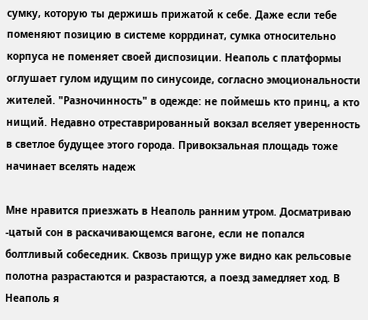сумку, которую ты держишь прижатой к себе. Даже если тебе поменяют позицию в системе коррдинат, сумка относительно корпуса не поменяет своей диспозиции. Неаполь с платформы оглушает гулом идущим по синусоиде, согласно эмоциональности жителей. "Разночинность" в одежде: не поймешь кто принц, а кто нищий. Недавно отреставрированный вокзал вселяет уверенность в светлое будущее этого города. Привокзальная площадь тоже начинает вселять надеж

Мне нравится приезжать в Неаполь ранним утром. Досматриваю -цатый сон в раскачивающемся вагоне, если не попался болтливый собеседник. Cквозь прищур уже видно как рельсовые полотна разрастаются и разрастаются, а поезд замедляет ход. В Неаполь я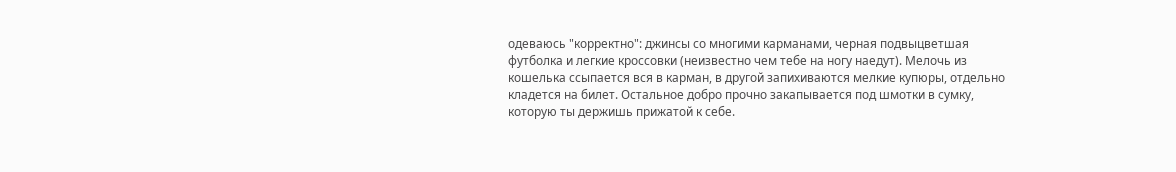одеваюсь "корректно": джинсы со многими карманами, черная подвыцветшая футболка и легкие кроссовки (неизвестно чем тебе на ногу наедут). Мелочь из кошелька ссыпается вся в карман, в другой запихиваются мелкие купюры, отдельно кладется на билет. Остальное добро прочно закапывается под шмотки в сумку, которую ты держишь прижатой к себе.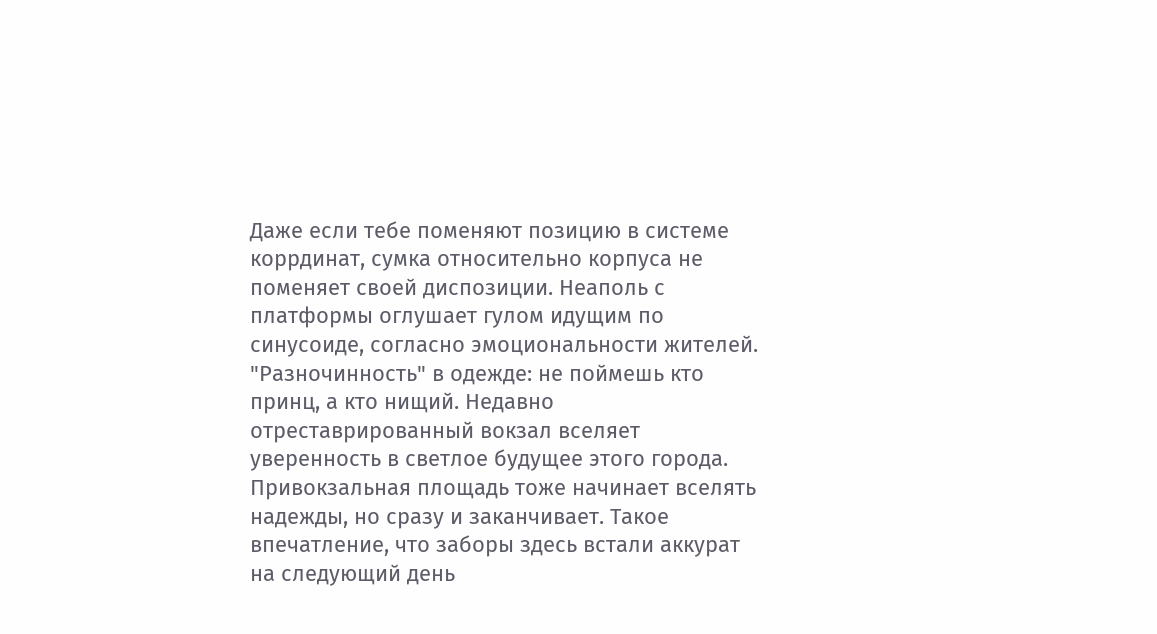Даже если тебе поменяют позицию в системе коррдинат, сумка относительно корпуса не поменяет своей диспозиции. Неаполь с платформы оглушает гулом идущим по синусоиде, согласно эмоциональности жителей. "Разночинность" в одежде: не поймешь кто принц, а кто нищий. Недавно отреставрированный вокзал вселяет уверенность в светлое будущее этого города. Привокзальная площадь тоже начинает вселять надежды, но сразу и заканчивает. Такое впечатление, что заборы здесь встали аккурат на следующий день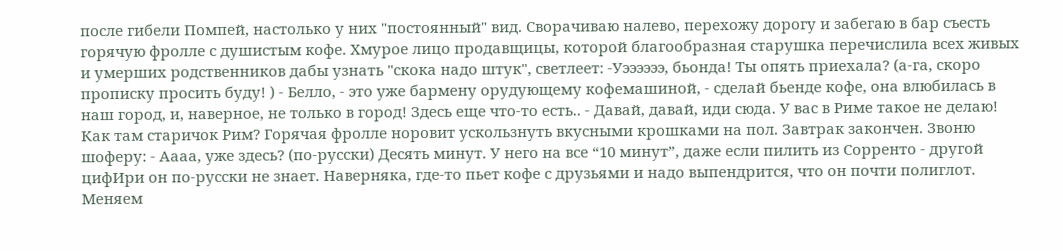после гибели Помпей, настолько у них "постоянный" вид. Сворачиваю налево, перехожу дорогу и забегаю в бар съесть горячую фролле с душистым кофе. Хмурое лицо продавщицы, которой благообразная старушка перечислила всех живых и умерших родственников дабы узнать "скока надо штук", светлеет: -Уээээээ, бьонда! Ты опять приехала? (а-га, скоро прописку просить буду! ) - Белло, - это уже бармену орудующему кофемашиной, - сделай бьенде кофе, она влюбилась в наш город, и, наверное, не только в город! Здесь еще что-то есть.. - Давай, давай, иди сюда. У вас в Риме такое не делаю! Как там старичок Рим? Горячая фролле норовит ускользнуть вкусными крошками на пол. Завтрак закончен. Звоню шоферу: - Аааа, уже здесь? (по-русски) Десять минут. У него на все “10 минут”, даже если пилить из Сорренто - другой цифИри он по-русски не знает. Наверняка, где-то пьет кофе с друзьями и надо выпендрится, что он почти полиглот. Меняем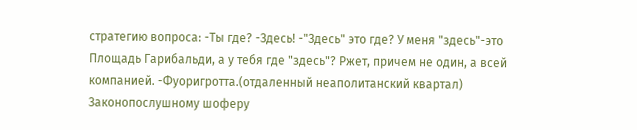стратегию вопроса: -Ты где? -Здесь! -"Здесь" это где? У меня "здесь"-это Площадь Гарибальди, а у тебя где "здесь"? Ржет, причем не один, а всей компанией. -Фуоригротта.(отдаленный неаполитанский квартал) Законопослушному шоферу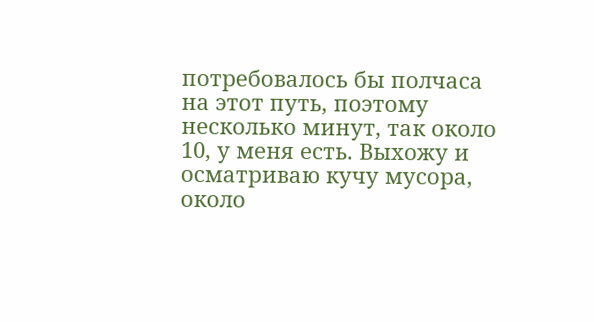потребовалось бы полчаса на этот путь, поэтому несколько минут, так около 10, у меня есть. Выхожу и осматриваю кучу мусора, около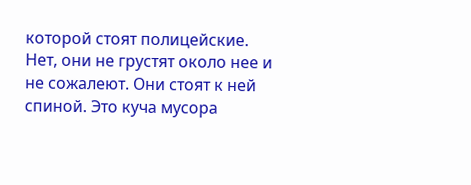которой стоят полицейские. Нет, они не грустят около нее и не сожалеют. Они стоят к ней спиной. Это куча мусора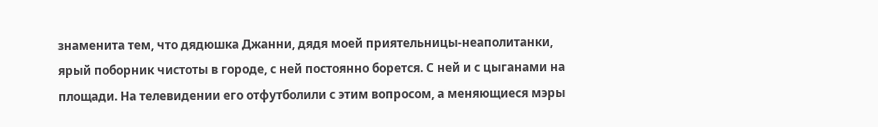знаменита тем, что дядюшка Джанни, дядя моей приятельницы-неаполитанки, ярый поборник чистоты в городе, с ней постоянно борется. С ней и с цыганами на площади. На телевидении его отфутболили с этим вопросом, а меняющиеся мэры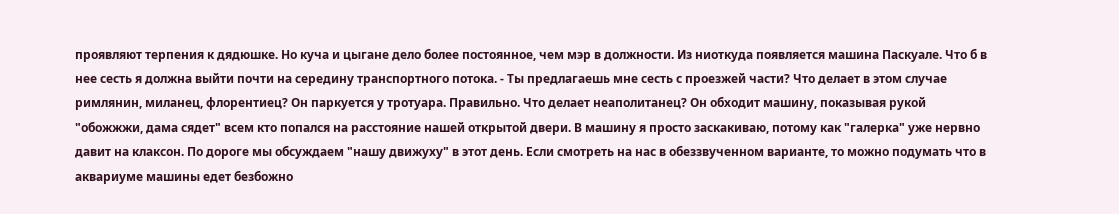проявляют терпения к дядюшке. Но куча и цыгане дело более постоянное, чем мэр в должности. Из ниоткуда появляется машина Паскуале. Что б в нее сесть я должна выйти почти на середину транспортного потока. - Ты предлагаешь мне сесть с проезжей части? Что делает в этом случае римлянин, миланец, флорентиец? Он паркуется у тротуара. Правильно. Что делает неаполитанец? Он обходит машину, показывая рукой "обожжжи, дама сядет" всем кто попался на расстояние нашей открытой двери. В машину я просто заскакиваю, потому как "галерка" уже нервно давит на клаксон. По дороге мы обсуждаем "нашу движуху" в этот день. Если смотреть на нас в обеззвученном варианте, то можно подумать что в аквариуме машины едет безбожно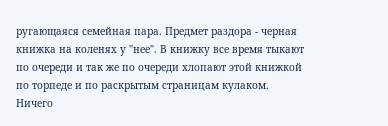ругающаяся семейная пара. Предмет раздора - черная книжка на коленях у "нее". В книжку все время тыкают по очереди и так же по очереди хлопают этой книжкой по торпеде и по раскрытым страницам кулаком. Ничего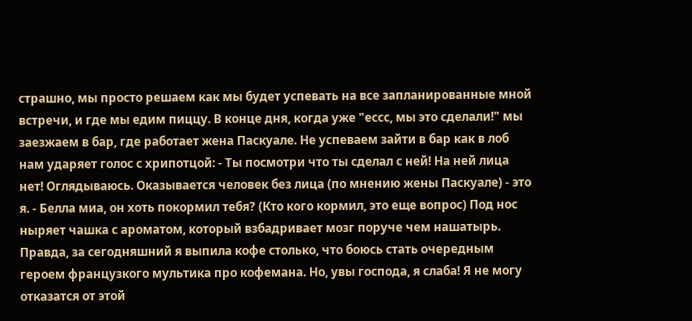страшно, мы просто решаем как мы будет успевать на все запланированные мной встречи, и где мы едим пиццу. В конце дня, когда уже "ессс, мы это сделали!" мы заезжаем в бар, где работает жена Паскуале. Не успеваем зайти в бар как в лоб нам ударяет голос с хрипотцой: - Ты посмотри что ты сделал с ней! На ней лица нет! Оглядываюсь. Оказывается человек без лица (по мнению жены Паскуале) - это я. - Белла миа, он хоть покормил тебя? (Кто кого кормил, это еще вопрос) Под нос ныряет чашка с ароматом, который взбадривает мозг поруче чем нашатырь. Правда, за сегодняшний я выпила кофе столько, что боюсь стать очередным героем французкого мультика про кофемана. Но, увы господа, я слаба! Я не могу отказатся от этой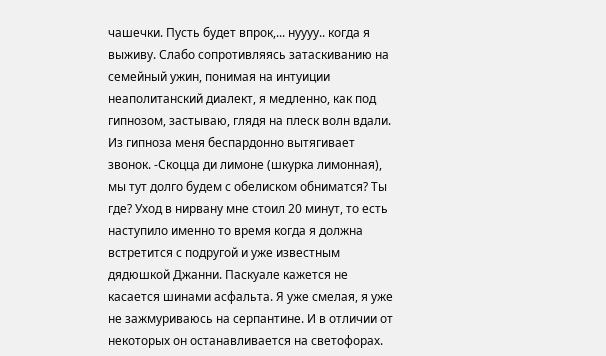чашечки. Пусть будет впрок,... нуууу.. когда я выживу. Слабо сопротивляясь затаскиванию на семейный ужин, понимая на интуиции неаполитанский диалект, я медленно, как под гипнозом, застываю, глядя на плеск волн вдали. Из гипноза меня беспардонно вытягивает звонок. -Скоцца ди лимоне (шкурка лимонная), мы тут долго будем с обелиском обниматся? Ты где? Уход в нирвану мне стоил 20 минут, то есть наступило именно то время когда я должна встретится с подругой и уже известным дядюшкой Джанни. Паскуале кажется не касается шинами асфальта. Я уже смелая, я уже не зажмуриваюсь на серпантине. И в отличии от некоторых он останавливается на светофорах.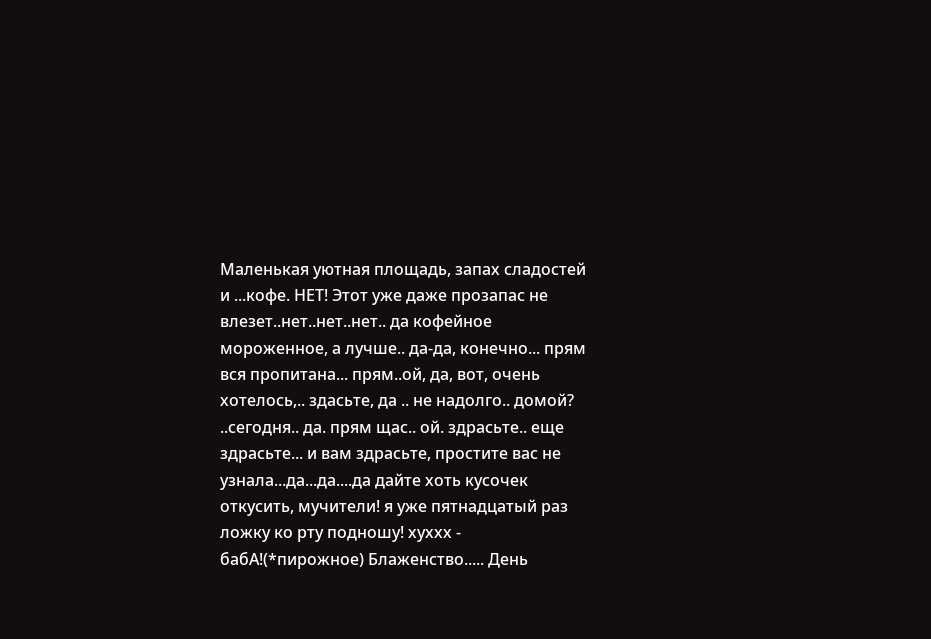Маленькая уютная площадь, запах сладостей и ...кофе. НЕТ! Этот уже даже прозапас не влезет..нет..нет..нет.. да кофейное мороженное, а лучше.. да-да, конечно... прям вся пропитана... прям..ой, да, вот, очень хотелось,.. здасьте, да .. не надолго.. домой? ..сегодня.. да. прям щас.. ой. здрасьте.. еще здрасьте... и вам здрасьте, простите вас не узнала...да...да....да дайте хоть кусочек откусить, мучители! я уже пятнадцатый раз ложку ко рту подношу! хуххх - бабА!(*пирожное) Блаженство..... День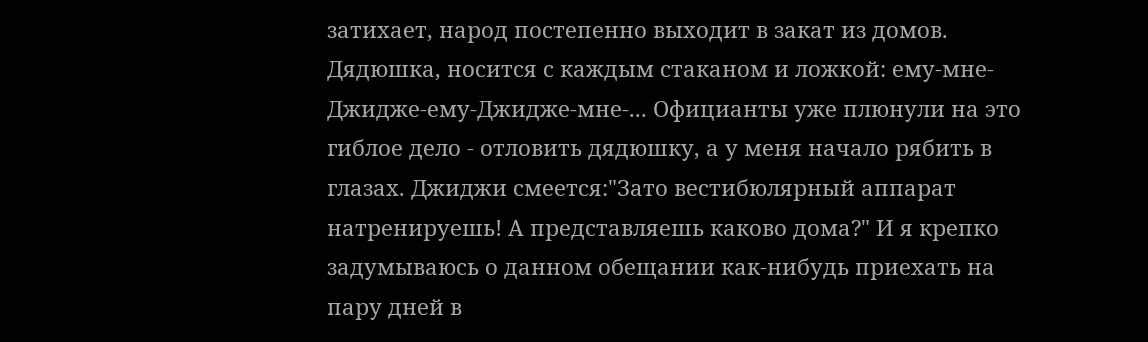затихает, народ постепенно выходит в закат из домов. Дядюшка, носится с каждым стаканом и ложкой: ему-мне-Джидже-ему-Джидже-мне-... Официанты уже плюнули на это гиблое дело - отловить дядюшку, а у меня начало рябить в глазах. Джиджи смеется:"Зато вестибюлярный аппарат натренируешь! А представляешь каково дома?" И я крепко задумываюсь о данном обещании как-нибудь приехать на пару дней в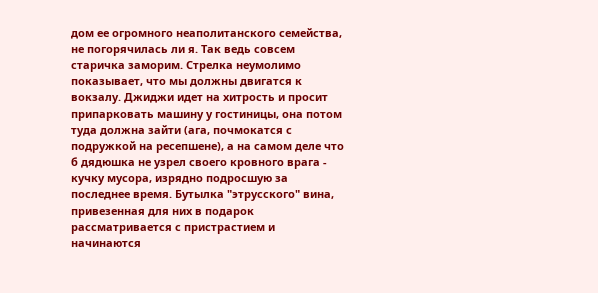дом ее огромного неаполитанского семейства, не погорячилась ли я. Так ведь совсем старичка заморим. Стрелка неумолимо показывает, что мы должны двигатся к вокзалу. Джиджи идет на хитрость и просит припарковать машину у гостиницы, она потом туда должна зайти (ага, почмокатся с подружкой на ресепшене), а на самом деле что б дядюшка не узрел своего кровного врага - кучку мусора, изрядно подросшую за последнее время. Бутылка "этрусского" вина, привезенная для них в подарок рассматривается с пристрастием и начинаются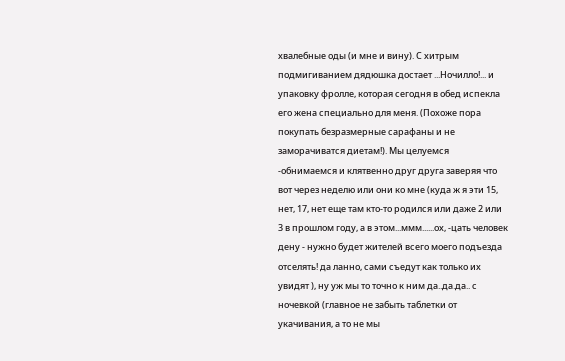хвалебные оды (и мне и вину). С хитрым подмигиванием дядюшка достает ...Ночилло!... и упаковку фролле, которая сегодня в обед испекла его жена специально для меня. (Похоже пора покупать безразмерные сарафаны и не заморачиватся диетам!). Мы целуемся -обнимаемся и клятвенно друг друга заверяя что вот через неделю или они ко мне (куда ж я эти 15, нет, 17, нет еще там кто-то родился или даже 2 или 3 в прошлом году, а в этом...ммм......ох, -цать человек дену - нужно будет жителей всего моего подъезда отселять! да ланно, сами съедут как только их увидят ), ну уж мы то точно к ним да..да.да.. с ночевкой (главное не забыть таблетки от укачивания, а то не мы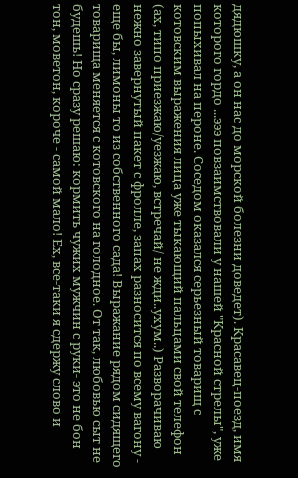дядюшку, а он нас до морской болезни доведет). Красавец-поезд, имя которого гордо ...эээ повзаимствовали у нашей "Красной стрелы", уже попыхивал на пероне. Соседом оказался серьезный товарищ с котовским выражения лица уже тыкающий пальцами свой телефон (ах, типо приезжаю/уезжаю, встречай/ не жди..ухум..) Разворачиваю нежно завернутый пакет с фролле, запах разносится по всему вагону - еще бы, лимоны то из собственного сада! Выражание рядом сидящего товарища меняется с котовского на голодное. От так, любовью сыт не будешь! Но сразу решаю: кормить чужих мужчин с руки- это не бон тон, моветон, короче - самой мало! Ех, все-таки я сдержу слово и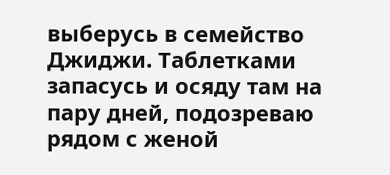выберусь в семейство Джиджи. Таблетками запасусь и осяду там на пару дней, подозреваю рядом с женой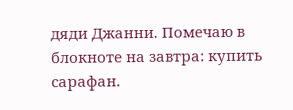дяди Джанни. Помечаю в блокноте на завтра: купить сарафан.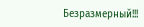Безразмерный!!!